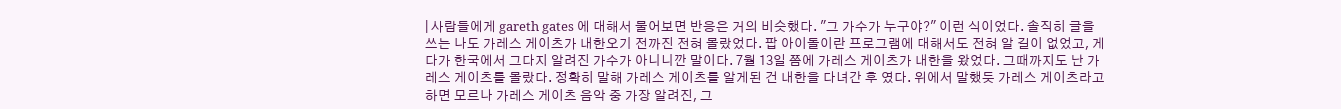| 사람들에게 gareth gates 에 대해서 물어보면 반응은 거의 비슷했다. "그 가수가 누구야?" 이런 식이었다. 솔직히 글을 쓰는 나도 가레스 게이츠가 내한오기 전까진 전혀 몰랐었다. 팝 아이돌이란 프로그램에 대해서도 전혀 알 길이 없었고, 게다가 한국에서 그다지 알려진 가수가 아니니깐 말이다. 7월 13일 쯤에 가레스 게이츠가 내한을 왔었다. 그때까지도 난 가레스 게이츠를 몰랐다. 정확히 말해 가레스 게이츠를 알게된 건 내한을 다녀간 후 였다. 위에서 말했듯 가레스 게이츠라고 하면 모르나 가레스 게이츠 음악 중 가장 알려진, 그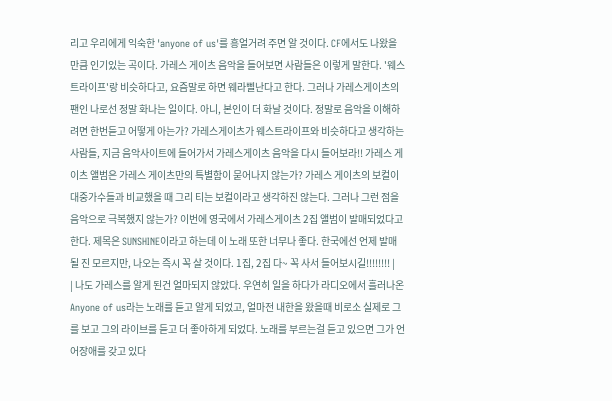리고 우리에게 익숙한 'anyone of us'를 흥얼거려 주면 알 것이다. CF에서도 나왔을 만큼 인기있는 곡이다. 가레스 게이츠 음악을 들어보면 사람들은 이렇게 말한다. '웨스트라이프'랑 비슷하다고, 요즘말로 하면 웨라삘난다고 한다. 그러나 가레스게이츠의 팬인 나로선 정말 화나는 일이다. 아니, 본인이 더 화날 것이다. 정말로 음악을 이해하려면 한번듣고 어떻게 아는가? 가레스게이츠가 웨스트라이프와 비슷하다고 생각하는 사람들, 지금 음악사이트에 들어가서 가레스게이츠 음악을 다시 들어보라!! 가레스 게이츠 앨범은 가레스 게이츠만의 특별함이 묻어나지 않는가? 가레스 게이츠의 보컬이 대중가수들과 비교했을 때 그리 티는 보컬이라고 생각하진 않는다. 그러나 그런 점을 음악으로 극복했지 않는가? 이번에 영국에서 가레스게이츠 2집 앨범이 발매되었다고 한다. 제목은 SUNSHINE이라고 하는데 이 노래 또한 너무나 좋다. 한국에선 언제 발매될 진 모르지만, 나오는 즉시 꼭 살 것이다. 1집, 2집 다~ 꼭 사서 들어보시길!!!!!!!! |
| 나도 가레스를 알게 된건 얼마되지 않았다. 우연히 일을 하다가 라디오에서 흘러나온 Anyone of us라는 노래를 듣고 알게 되었고, 얼마전 내한을 왔을때 비로소 실제로 그를 보고 그의 라이브를 듣고 더 좋아하게 되었다. 노래를 부르는걸 듣고 있으면 그가 언어장애를 갖고 있다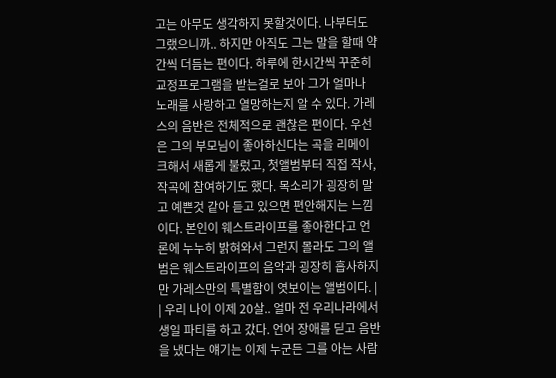고는 아무도 생각하지 못할것이다. 나부터도 그랬으니까.. 하지만 아직도 그는 말을 할때 약간씩 더듬는 편이다. 하루에 한시간씩 꾸준히 교정프로그램을 받는걸로 보아 그가 얼마나 노래를 사랑하고 열망하는지 알 수 있다. 가레스의 음반은 전체적으로 괜찮은 편이다. 우선은 그의 부모님이 좋아하신다는 곡을 리메이크해서 새롭게 불렀고, 첫앨범부터 직접 작사, 작곡에 참여하기도 했다. 목소리가 굉장히 말고 예쁜것 같아 듣고 있으면 편안해지는 느낌이다. 본인이 웨스트라이프를 좋아한다고 언론에 누누히 밝혀와서 그런지 몰라도 그의 앨범은 웨스트라이프의 음악과 굉장히 흡사하지만 가레스만의 특별함이 엿보이는 앨범이다. |
| 우리 나이 이제 20살.. 얼마 전 우리나라에서 생일 파티를 하고 갔다. 언어 장애를 딛고 음반을 냈다는 얘기는 이제 누군든 그를 아는 사람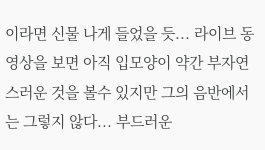이라면 신물 나게 들었을 듯... 라이브 동영상을 보면 아직 입모양이 약간 부자연스러운 것을 볼수 있지만 그의 음반에서는 그렇지 않다... 부드러운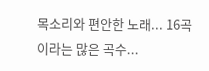목소리와 편안한 노래... 16곡이라는 많은 곡수...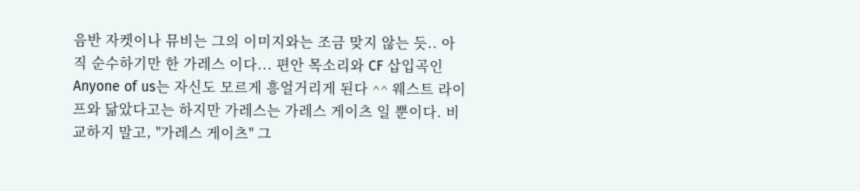음반 자켓이나 뮤비는 그의 이미지와는 조금 맞지 않는 듯.. 아직 순수하기만 한 가레스 이다... 편안 목소리와 CF 삽입곡인 Anyone of us는 자신도 모르게 흥얼거리게 된다 ^^ 웨스트 라이프와 닮았다고는 하지만 가레스는 가레스 게이츠 일 뿐이다. 비교하지 말고, "가레스 게이츠" 그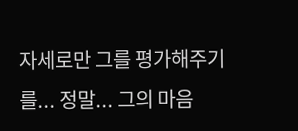자세로만 그를 평가해주기를... 정말... 그의 마음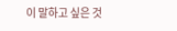이 말하고 싶은 것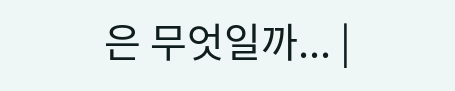은 무엇일까... |